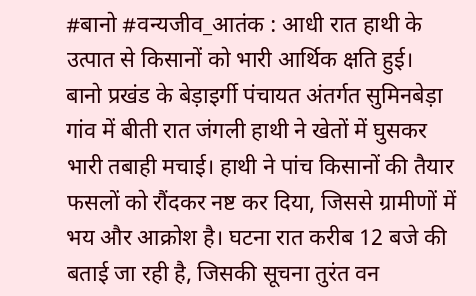#बानो #वन्यजीव_आतंक : आधी रात हाथी के उत्पात से किसानों को भारी आर्थिक क्षति हुई।
बानो प्रखंड के बेड़ाइर्गी पंचायत अंतर्गत सुमिनबेड़ा गांव में बीती रात जंगली हाथी ने खेतों में घुसकर भारी तबाही मचाई। हाथी ने पांच किसानों की तैयार फसलों को रौंदकर नष्ट कर दिया, जिससे ग्रामीणों में भय और आक्रोश है। घटना रात करीब 12 बजे की बताई जा रही है, जिसकी सूचना तुरंत वन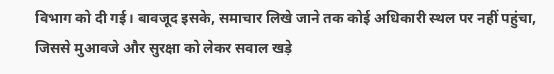विभाग को दी गई। बावजूद इसके, समाचार लिखे जाने तक कोई अधिकारी स्थल पर नहीं पहुंचा, जिससे मुआवजे और सुरक्षा को लेकर सवाल खड़े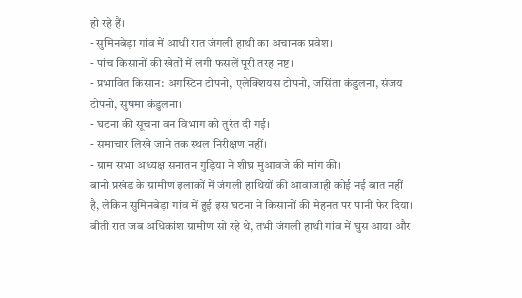हो रहे हैं।
- सुमिनबेड़ा गांव में आधी रात जंगली हाथी का अचानक प्रवेश।
- पांच किसानों की खेतों में लगी फसलें पूरी तरह नष्ट।
- प्रभावित किसान: अगस्टिन टोपनो, एलेक्शियस टोपनो, जसिंता कंडुलना, संजय टोपनो, सुषमा कंडुलना।
- घटना की सूचना वन विभाग को तुरंत दी गई।
- समाचार लिखे जाने तक स्थल निरीक्षण नहीं।
- ग्राम सभा अध्यक्ष सनातन गुड़िया ने शीघ्र मुआवजे की मांग की।
बानो प्रखंड के ग्रामीण इलाकों में जंगली हाथियों की आवाजाही कोई नई बात नहीं है, लेकिन सुमिनबेड़ा गांव में हुई इस घटना ने किसानों की मेहनत पर पानी फेर दिया। बीती रात जब अधिकांश ग्रामीण सो रहे थे, तभी जंगली हाथी गांव में घुस आया और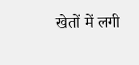खेतों में लगी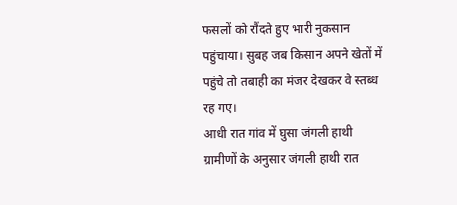फसलों को रौंदते हुए भारी नुकसान पहुंचाया। सुबह जब किसान अपने खेतों में पहुंचे तो तबाही का मंजर देखकर वे स्तब्ध रह गए।
आधी रात गांव में घुसा जंगली हाथी
ग्रामीणों के अनुसार जंगली हाथी रात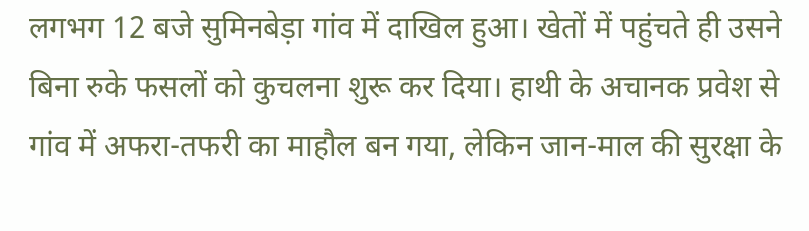लगभग 12 बजे सुमिनबेड़ा गांव में दाखिल हुआ। खेतों में पहुंचते ही उसने बिना रुके फसलों को कुचलना शुरू कर दिया। हाथी के अचानक प्रवेश से गांव में अफरा-तफरी का माहौल बन गया, लेकिन जान-माल की सुरक्षा के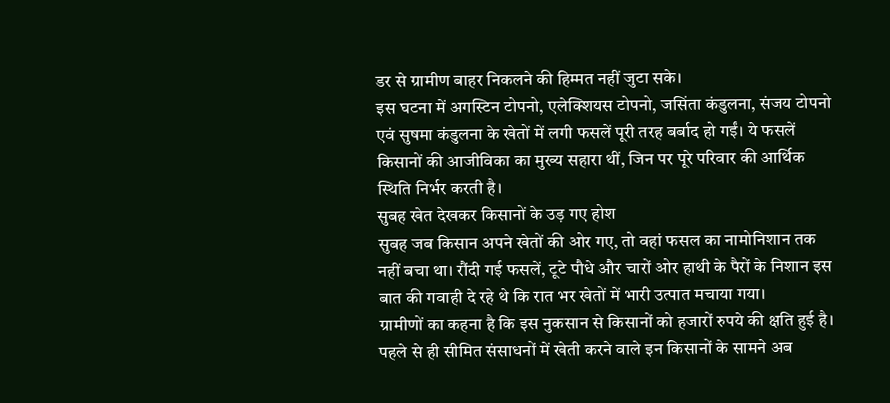डर से ग्रामीण बाहर निकलने की हिम्मत नहीं जुटा सके।
इस घटना में अगस्टिन टोपनो, एलेक्शियस टोपनो, जसिंता कंडुलना, संजय टोपनो एवं सुषमा कंडुलना के खेतों में लगी फसलें पूरी तरह बर्बाद हो गईं। ये फसलें किसानों की आजीविका का मुख्य सहारा थीं, जिन पर पूरे परिवार की आर्थिक स्थिति निर्भर करती है।
सुबह खेत देखकर किसानों के उड़ गए होश
सुबह जब किसान अपने खेतों की ओर गए, तो वहां फसल का नामोनिशान तक नहीं बचा था। रौंदी गई फसलें, टूटे पौधे और चारों ओर हाथी के पैरों के निशान इस बात की गवाही दे रहे थे कि रात भर खेतों में भारी उत्पात मचाया गया।
ग्रामीणों का कहना है कि इस नुकसान से किसानों को हजारों रुपये की क्षति हुई है। पहले से ही सीमित संसाधनों में खेती करने वाले इन किसानों के सामने अब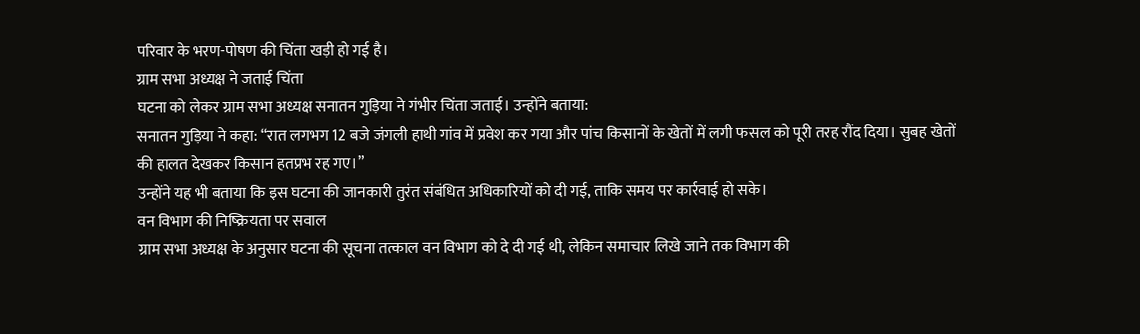परिवार के भरण-पोषण की चिंता खड़ी हो गई है।
ग्राम सभा अध्यक्ष ने जताई चिंता
घटना को लेकर ग्राम सभा अध्यक्ष सनातन गुड़िया ने गंभीर चिंता जताई। उन्होंने बताया:
सनातन गुड़िया ने कहा: “रात लगभग 12 बजे जंगली हाथी गांव में प्रवेश कर गया और पांच किसानों के खेतों में लगी फसल को पूरी तरह रौंद दिया। सुबह खेतों की हालत देखकर किसान हतप्रभ रह गए।”
उन्होंने यह भी बताया कि इस घटना की जानकारी तुरंत संबंधित अधिकारियों को दी गई, ताकि समय पर कार्रवाई हो सके।
वन विभाग की निष्क्रियता पर सवाल
ग्राम सभा अध्यक्ष के अनुसार घटना की सूचना तत्काल वन विभाग को दे दी गई थी, लेकिन समाचार लिखे जाने तक विभाग की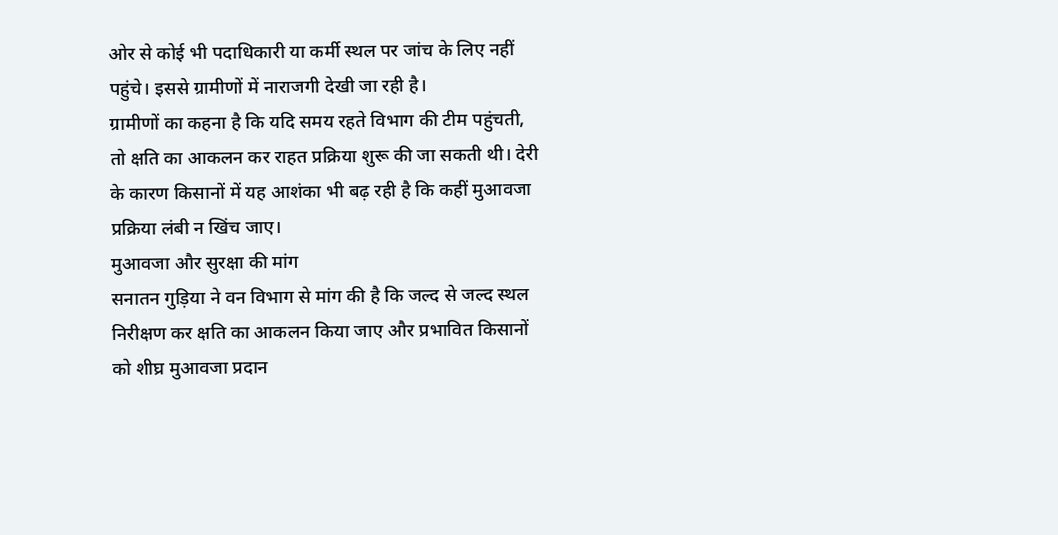ओर से कोई भी पदाधिकारी या कर्मी स्थल पर जांच के लिए नहीं पहुंचे। इससे ग्रामीणों में नाराजगी देखी जा रही है।
ग्रामीणों का कहना है कि यदि समय रहते विभाग की टीम पहुंचती, तो क्षति का आकलन कर राहत प्रक्रिया शुरू की जा सकती थी। देरी के कारण किसानों में यह आशंका भी बढ़ रही है कि कहीं मुआवजा प्रक्रिया लंबी न खिंच जाए।
मुआवजा और सुरक्षा की मांग
सनातन गुड़िया ने वन विभाग से मांग की है कि जल्द से जल्द स्थल निरीक्षण कर क्षति का आकलन किया जाए और प्रभावित किसानों को शीघ्र मुआवजा प्रदान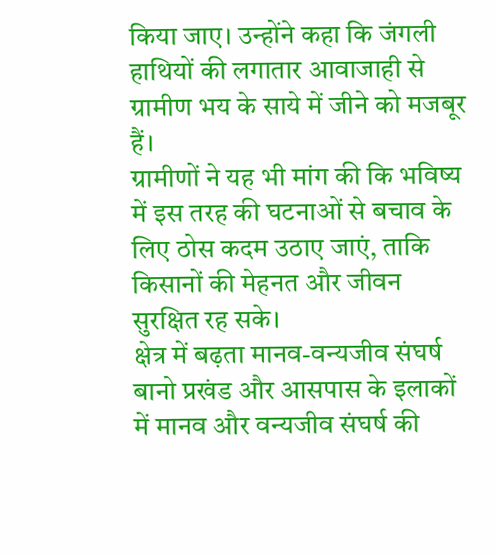किया जाए। उन्होंने कहा कि जंगली हाथियों की लगातार आवाजाही से ग्रामीण भय के साये में जीने को मजबूर हैं।
ग्रामीणों ने यह भी मांग की कि भविष्य में इस तरह की घटनाओं से बचाव के लिए ठोस कदम उठाए जाएं, ताकि किसानों की मेहनत और जीवन सुरक्षित रह सके।
क्षेत्र में बढ़ता मानव-वन्यजीव संघर्ष
बानो प्रखंड और आसपास के इलाकों में मानव और वन्यजीव संघर्ष की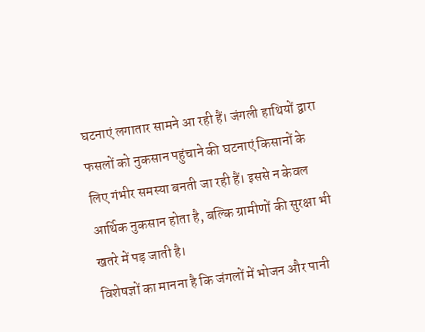घटनाएं लगातार सामने आ रही हैं। जंगली हाथियों द्वारा फसलों को नुकसान पहुंचाने की घटनाएं किसानों के लिए गंभीर समस्या बनती जा रही हैं। इससे न केवल आर्थिक नुकसान होता है, बल्कि ग्रामीणों की सुरक्षा भी खतरे में पड़ जाती है।
विशेषज्ञों का मानना है कि जंगलों में भोजन और पानी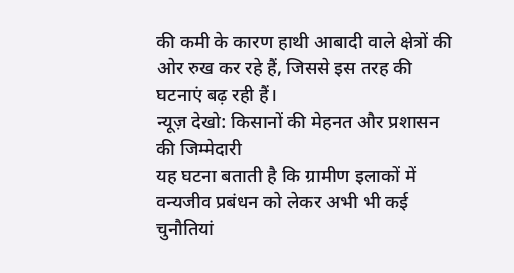की कमी के कारण हाथी आबादी वाले क्षेत्रों की ओर रुख कर रहे हैं, जिससे इस तरह की घटनाएं बढ़ रही हैं।
न्यूज़ देखो: किसानों की मेहनत और प्रशासन की जिम्मेदारी
यह घटना बताती है कि ग्रामीण इलाकों में वन्यजीव प्रबंधन को लेकर अभी भी कई चुनौतियां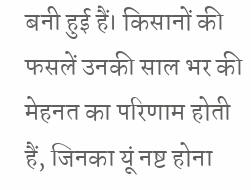बनी हुई हैं। किसानों की फसलें उनकी साल भर की मेहनत का परिणाम होती हैं, जिनका यूं नष्ट होना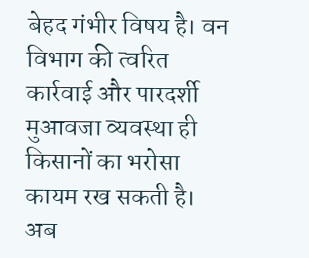बेहद गंभीर विषय है। वन विभाग की त्वरित कार्रवाई और पारदर्शी मुआवजा व्यवस्था ही किसानों का भरोसा कायम रख सकती है। अब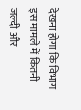देखना होगा कि विभाग इस मामले में कितनी जल्दी और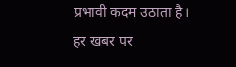प्रभावी कदम उठाता है।
हर खबर पर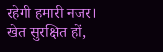रहेगी हमारी नजर।
खेत सुरक्षित हों,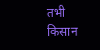तभी किसान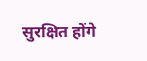सुरक्षित होंगे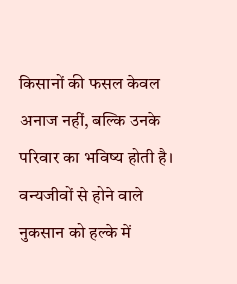किसानों की फसल केवल अनाज नहीं, बल्कि उनके परिवार का भविष्य होती है। वन्यजीवों से होने वाले नुकसान को हल्के में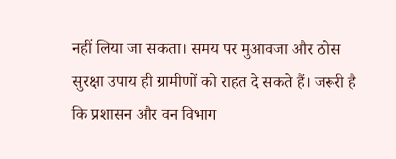नहीं लिया जा सकता। समय पर मुआवजा और ठोस सुरक्षा उपाय ही ग्रामीणों को राहत दे सकते हैं। जरूरी है कि प्रशासन और वन विभाग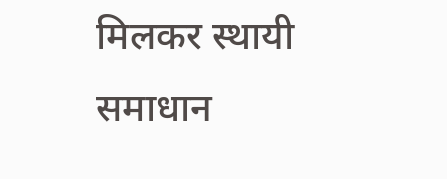मिलकर स्थायी समाधान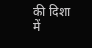की दिशा में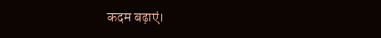कदम बढ़ाएं।